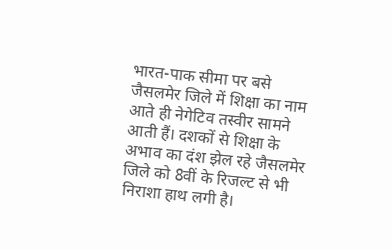भारत-पाक सीमा पर बसे जैसलमेर जिले में शिक्षा का नाम आते ही नेगेटिव तस्वीर सामने आती हैं। दशकों से शिक्षा के अभाव का दंश झेल रहे जैसलमेर जिले को 8वीं के रिजल्ट से भी निराशा हाथ लगी है।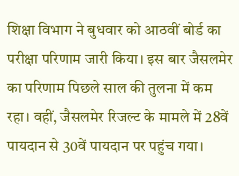शिक्षा विभाग ने बुधवार को आठवीं बोर्ड का परीक्षा परिणाम जारी किया। इस बार जैसलमेर का परिणाम पिछले साल की तुलना में कम रहा। वहीं, जैसलमेर रिजल्ट के मामले में 28वें पायदान से 30वें पायदान पर पहुंच गया।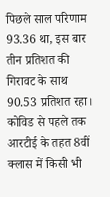पिछले साल परिणाम 93.36 था, इस बार तीन प्रतिशत की गिरावट के साथ 90.53 प्रतिशत रहा।
कोविड से पहले तक आरटीई के तहत 8वीं क्लास में किसी भी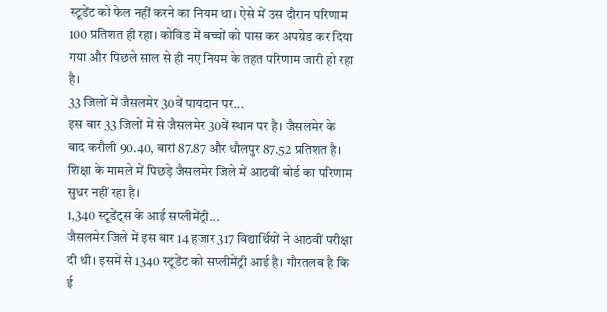स्टूडेंट को फेल नहीं करने का नियम था। ऐसे में उस दौरान परिणाम 100 प्रतिशत ही रहा। कोविड में बच्चों को पास कर अपग्रेड कर दिया गया और पिछले साल से ही नए नियम के तहत परिणाम जारी हो रहा है।
33 जिलों में जैसलमेर 30वें पायदान पर...
इस बार 33 जिलों में से जैसलमेर 30वें स्थान पर है। जैसलमेर के बाद करौली 90.40, बारां 87.87 और धौलपुर 87.52 प्रतिशत है। शिक्षा के मामले में पिछड़े जैसलमेर जिले में आठवीं बोर्ड का परिणाम सुधर नहीं रहा है।
1,340 स्टूडेंट्स के आई सप्लीमेंट्री...
जैसलमेर जिले में इस बार 14 हजार 317 विद्यार्थियों ने आठवीं परीक्षा दी थी। इसमें से 1340 स्टूडेंट को सप्लीमेंट्री आई है। गौरतलब है कि ई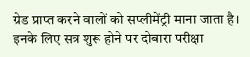ग्रेड प्राप्त करने वालों को सप्लीमेंट्री माना जाता है। इनके लिए सत्र शुरू होने पर दोबारा परीक्षा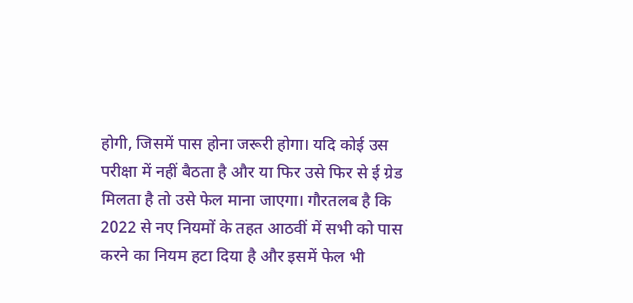होगी, जिसमें पास होना जरूरी होगा। यदि कोई उस परीक्षा में नहीं बैठता है और या फिर उसे फिर से ई ग्रेड मिलता है तो उसे फेल माना जाएगा। गौरतलब है कि 2022 से नए नियमों के तहत आठवीं में सभी को पास करने का नियम हटा दिया है और इसमें फेल भी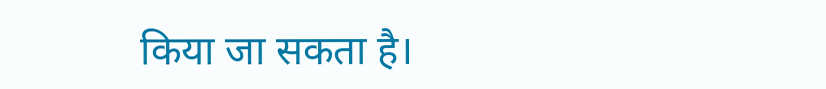किया जा सकता है।